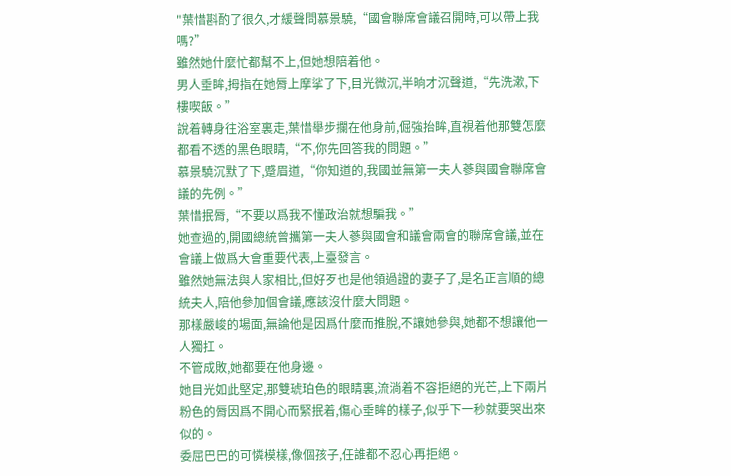"葉惜斟酌了很久,才緩聲問慕景驍,“國會聯席會議召開時,可以帶上我嗎?”
雖然她什麼忙都幫不上,但她想陪着他。
男人垂眸,拇指在她脣上摩挲了下,目光微沉,半晌才沉聲道,“先洗漱,下樓喫飯。”
說着轉身往浴室裏走,葉惜舉步攔在他身前,倔強抬眸,直視着他那雙怎麼都看不透的黑色眼睛,“不,你先回答我的問題。”
慕景驍沉默了下,蹙眉道,“你知道的,我國並無第一夫人蔘與國會聯席會議的先例。”
葉惜抿脣,“不要以爲我不懂政治就想騙我。”
她查過的,開國總統曾攜第一夫人蔘與國會和議會兩會的聯席會議,並在會議上做爲大會重要代表,上臺發言。
雖然她無法與人家相比,但好歹也是他領過證的妻子了,是名正言順的總統夫人,陪他參加個會議,應該沒什麼大問題。
那樣嚴峻的場面,無論他是因爲什麼而推脫,不讓她參與,她都不想讓他一人獨扛。
不管成敗,她都要在他身邊。
她目光如此堅定,那雙琥珀色的眼睛裏,流淌着不容拒絕的光芒,上下兩片粉色的脣因爲不開心而緊抿着,傷心垂眸的樣子,似乎下一秒就要哭出來似的。
委屈巴巴的可憐模樣,像個孩子,任誰都不忍心再拒絕。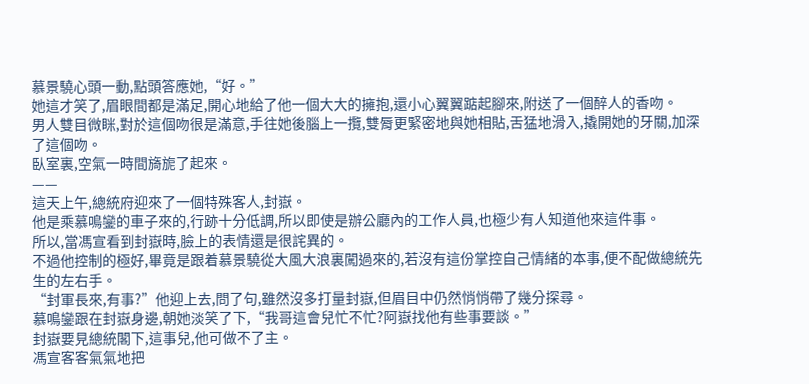慕景驍心頭一動,點頭答應她,“好。”
她這才笑了,眉眼間都是滿足,開心地給了他一個大大的擁抱,還小心翼翼踮起腳來,附送了一個醉人的香吻。
男人雙目微眯,對於這個吻很是滿意,手往她後腦上一攬,雙脣更緊密地與她相貼,舌猛地滑入,撬開她的牙關,加深了這個吻。
臥室裏,空氣一時間旖旎了起來。
——
這天上午,總統府迎來了一個特殊客人,封嶽。
他是乘慕鳴鑾的車子來的,行跡十分低調,所以即使是辦公廳內的工作人員,也極少有人知道他來這件事。
所以,當馮宣看到封嶽時,臉上的表情還是很詫異的。
不過他控制的極好,畢竟是跟着慕景驍從大風大浪裏闖過來的,若沒有這份掌控自己情緒的本事,便不配做總統先生的左右手。
“封軍長來,有事?”他迎上去,問了句,雖然沒多打量封嶽,但眉目中仍然悄悄帶了幾分探尋。
慕鳴鑾跟在封嶽身邊,朝她淡笑了下,“我哥這會兒忙不忙?阿嶽找他有些事要談。”
封嶽要見總統閣下,這事兒,他可做不了主。
馮宣客客氣氣地把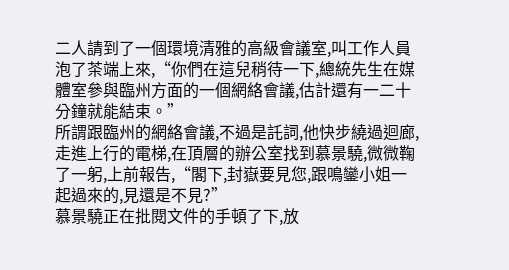二人請到了一個環境清雅的高級會議室,叫工作人員泡了茶端上來,“你們在這兒稍待一下,總統先生在媒體室參與臨州方面的一個網絡會議,估計還有一二十分鐘就能結束。”
所謂跟臨州的網絡會議,不過是託詞,他快步繞過迴廊,走進上行的電梯,在頂層的辦公室找到慕景驍,微微鞠了一躬,上前報告,“閣下,封嶽要見您,跟鳴鑾小姐一起過來的,見還是不見?”
慕景驍正在批閱文件的手頓了下,放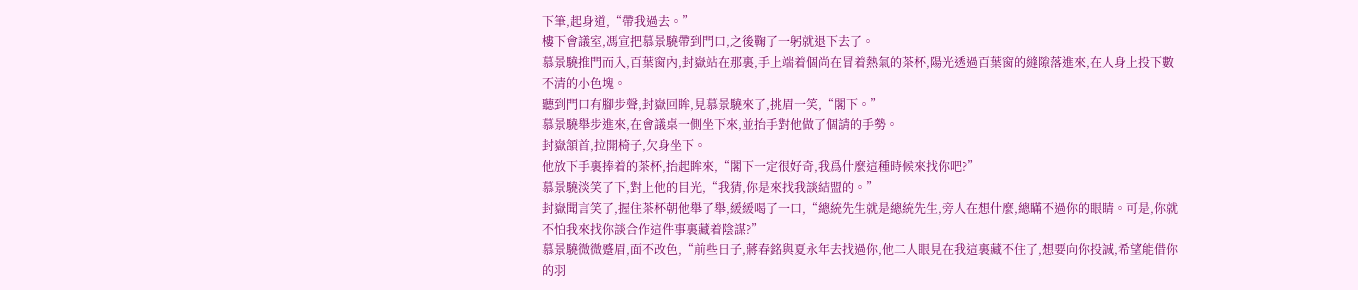下筆,起身道,“帶我過去。”
樓下會議室,馮宣把慕景驍帶到門口,之後鞠了一躬就退下去了。
慕景驍推門而入,百葉窗內,封嶽站在那裏,手上端着個尚在冒着熱氣的茶杯,陽光透過百葉窗的縫隙落進來,在人身上投下數不清的小色塊。
聽到門口有腳步聲,封嶽回眸,見慕景驍來了,挑眉一笑,“閣下。”
慕景驍舉步進來,在會議桌一側坐下來,並抬手對他做了個請的手勢。
封嶽頷首,拉開椅子,欠身坐下。
他放下手裏捧着的茶杯,抬起眸來,“閣下一定很好奇,我爲什麼這種時候來找你吧?”
慕景驍淡笑了下,對上他的目光,“我猜,你是來找我談結盟的。”
封嶽聞言笑了,握住茶杯朝他舉了舉,緩緩喝了一口,“總統先生就是總統先生,旁人在想什麼,總瞞不過你的眼睛。可是,你就不怕我來找你談合作這件事裏藏着陰謀?”
慕景驍微微蹙眉,面不改色,“前些日子,蔣春銘與夏永年去找過你,他二人眼見在我這裏藏不住了,想要向你投誠,希望能借你的羽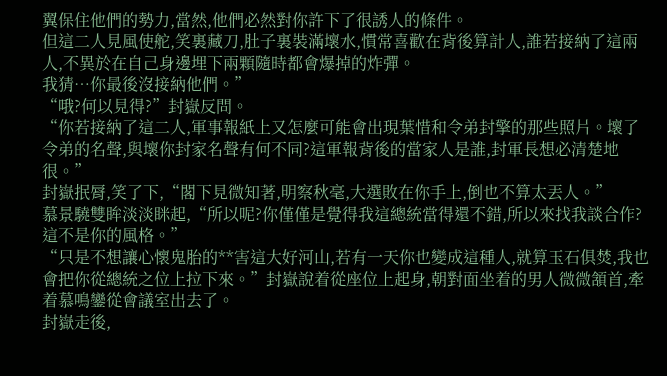翼保住他們的勢力,當然,他們必然對你許下了很誘人的條件。
但這二人見風使舵,笑裏藏刀,肚子裏裝滿壞水,慣常喜歡在背後算計人,誰若接納了這兩人,不異於在自己身邊埋下兩顆隨時都會爆掉的炸彈。
我猜…你最後沒接納他們。”
“哦?何以見得?”封嶽反問。
“你若接納了這二人,軍事報紙上又怎麼可能會出現葉惜和令弟封擎的那些照片。壞了令弟的名聲,與壞你封家名聲有何不同?這軍報背後的當家人是誰,封軍長想必清楚地很。”
封嶽抿脣,笑了下,“閣下見微知著,明察秋毫,大選敗在你手上,倒也不算太丟人。”
慕景驍雙眸淡淡眯起,“所以呢?你僅僅是覺得我這總統當得還不錯,所以來找我談合作?這不是你的風格。”
“只是不想讓心懷鬼胎的**害這大好河山,若有一天你也變成這種人,就算玉石俱焚,我也會把你從總統之位上拉下來。”封嶽說着從座位上起身,朝對面坐着的男人微微頷首,牽着慕鳴鑾從會議室出去了。
封嶽走後,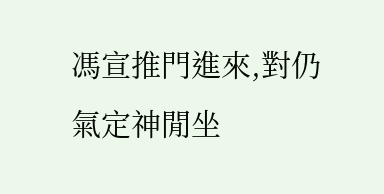馮宣推門進來,對仍氣定神閒坐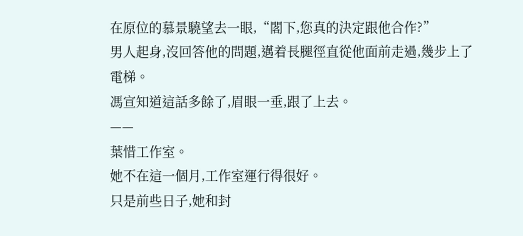在原位的慕景驍望去一眼,“閣下,您真的決定跟他合作?”
男人起身,沒回答他的問題,邁着長腿徑直從他面前走過,幾步上了電梯。
馮宣知道這話多餘了,眉眼一垂,跟了上去。
——
葉惜工作室。
她不在這一個月,工作室運行得很好。
只是前些日子,她和封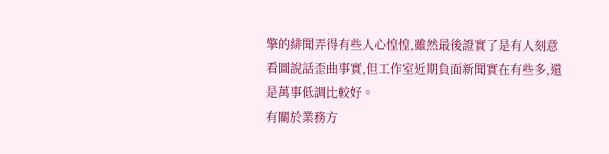擎的緋聞弄得有些人心惶惶,雖然最後證實了是有人刻意看圖說話歪曲事實,但工作室近期負面新聞實在有些多,還是萬事低調比較好。
有關於業務方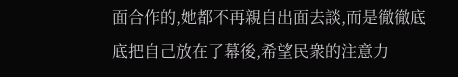面合作的,她都不再親自出面去談,而是徹徹底底把自己放在了幕後,希望民衆的注意力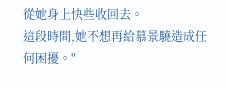從她身上快些收回去。
這段時間,她不想再給慕景驍造成任何困擾。"